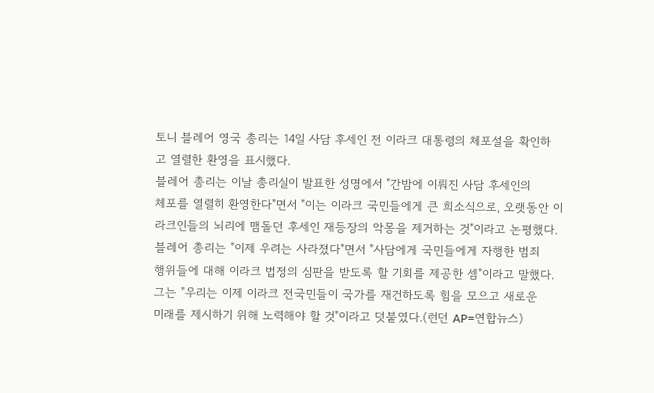토니 블레어 영국 총리는 14일 사담 후세인 전 이라크 대통령의 체포설을 확인하
고 열렬한 환영을 표시했다.
블레어 총리는 이날 총리실이 발표한 성명에서 "간밤에 이뤄진 사담 후세인의
체포를 열렬히 환영한다"면서 "이는 이라크 국민들에게 큰 희소식으로, 오랫동안 이
라크인들의 뇌리에 맴돌던 후세인 재등장의 악몽을 제거하는 것"이라고 논평했다.
블레어 총리는 "이제 우려는 사라졌다"면서 "사담에게 국민들에게 자행한 범죄
행위들에 대해 이라크 법정의 심판을 받도록 할 기회를 제공한 셈"이라고 말했다.
그는 "우리는 이제 이라크 전국민들이 국가를 재건하도록 힘을 모으고 새로운
미래를 제시하기 위해 노력해야 할 것"이라고 덧붙였다.(런던 AP=연합뉴스)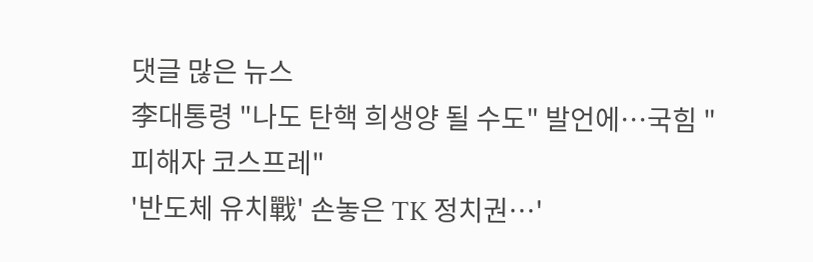댓글 많은 뉴스
李대통령 "나도 탄핵 희생양 될 수도" 발언에…국힘 "피해자 코스프레"
'반도체 유치戰' 손놓은 TK 정치권…'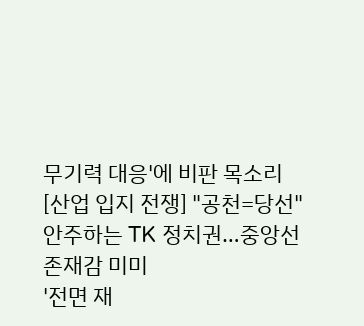무기력 대응'에 비판 목소리
[산업 입지 전쟁] "공천=당선" 안주하는 TK 정치권…중앙선 존재감 미미
'전면 재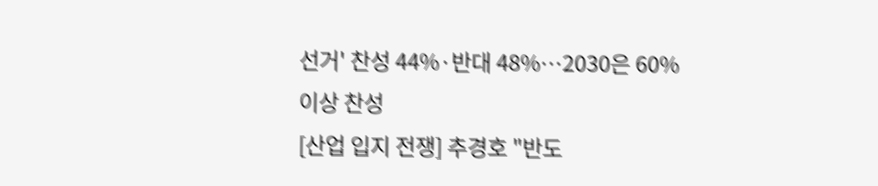선거' 찬성 44%·반대 48%…2030은 60% 이상 찬성
[산업 입지 전쟁] 추경호 "반도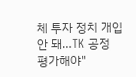체 투자 정치 개입 안 돼…TK 공정 평가해야"